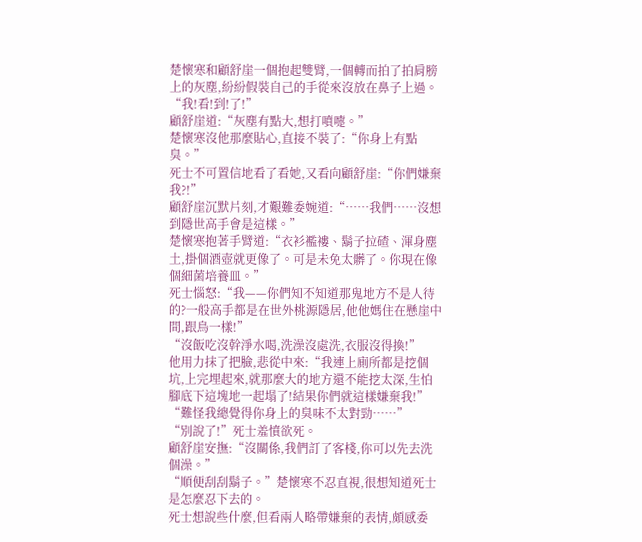楚懷寒和顧舒崖一個抱起雙臂,一個轉而拍了拍肩膀上的灰塵,紛紛假裝自己的手從來沒放在鼻子上過。
“我!看!到!了!”
顧舒崖道:“灰塵有點大,想打噴嚏。”
楚懷寒沒他那麼貼心,直接不裝了:“你身上有點臭。”
死士不可置信地看了看她,又看向顧舒崖:“你們嫌棄我?!”
顧舒崖沉默片刻,才艱難委婉道:“……我們……沒想到隱世高手會是這樣。”
楚懷寒抱著手臂道:“衣衫襤褸、鬍子拉碴、渾身塵土,掛個酒壺就更像了。可是未免太髒了。你現在像個細菌培養皿。”
死士惱怒:“我——你們知不知道那鬼地方不是人待的?一般高手都是在世外桃源隱居,他他媽住在懸崖中間,跟鳥一樣!”
“沒飯吃沒幹淨水喝,洗澡沒處洗,衣服沒得換!”
他用力抹了把臉,悲從中來:“我連上廁所都是挖個坑,上完埋起來,就那麼大的地方還不能挖太深,生怕腳底下這塊地一起塌了!結果你們就這樣嫌棄我!”
“難怪我總覺得你身上的臭味不太對勁……”
“別說了!”死士羞憤欲死。
顧舒崖安撫:“沒關係,我們訂了客棧,你可以先去洗個澡。”
“順便刮刮鬍子。”楚懷寒不忍直視,很想知道死士是怎麼忍下去的。
死士想說些什麼,但看兩人略帶嫌棄的表情,頗感委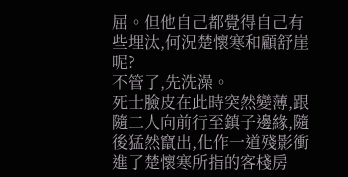屈。但他自己都覺得自己有些埋汰,何況楚懷寒和顧舒崖呢?
不管了,先洗澡。
死士臉皮在此時突然變薄,跟隨二人向前行至鎮子邊緣,隨後猛然竄出,化作一道殘影衝進了楚懷寒所指的客棧房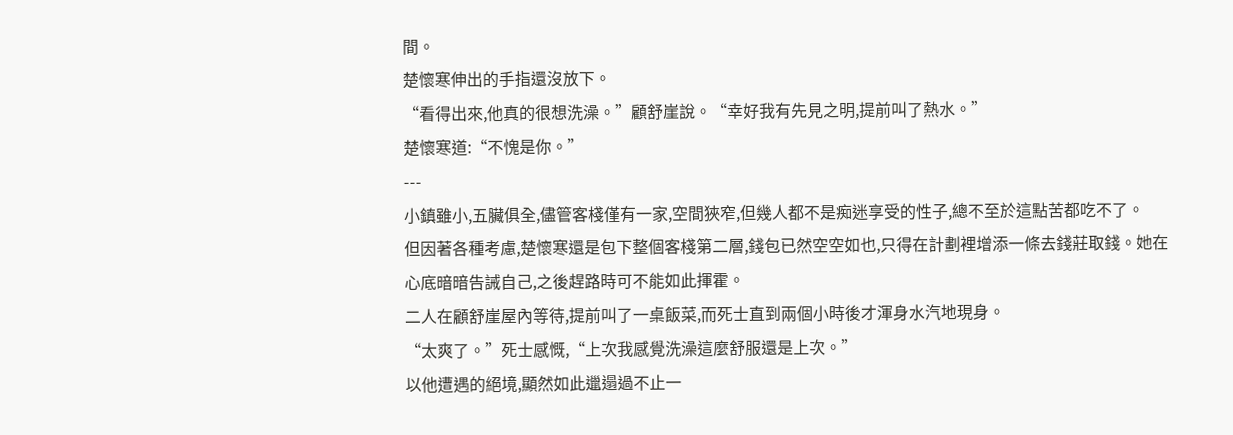間。
楚懷寒伸出的手指還沒放下。
“看得出來,他真的很想洗澡。”顧舒崖說。“幸好我有先見之明,提前叫了熱水。”
楚懷寒道:“不愧是你。”
---
小鎮雖小,五臟俱全,儘管客棧僅有一家,空間狹窄,但幾人都不是痴迷享受的性子,總不至於這點苦都吃不了。
但因著各種考慮,楚懷寒還是包下整個客棧第二層,錢包已然空空如也,只得在計劃裡增添一條去錢莊取錢。她在心底暗暗告誡自己,之後趕路時可不能如此揮霍。
二人在顧舒崖屋內等待,提前叫了一桌飯菜,而死士直到兩個小時後才渾身水汽地現身。
“太爽了。”死士感慨,“上次我感覺洗澡這麼舒服還是上次。”
以他遭遇的絕境,顯然如此邋遢過不止一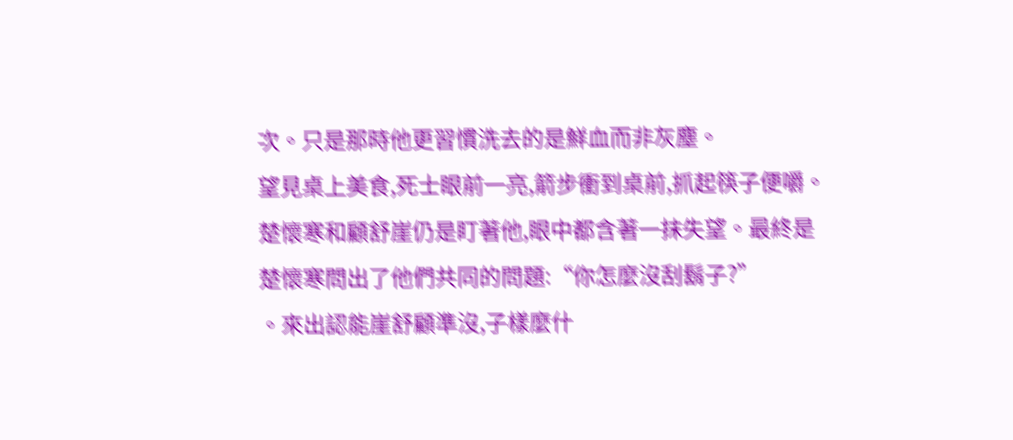次。只是那時他更習慣洗去的是鮮血而非灰塵。
望見桌上美食,死士眼前一亮,箭步衝到桌前,抓起筷子便嚼。
楚懷寒和顧舒崖仍是盯著他,眼中都含著一抹失望。最終是楚懷寒問出了他們共同的問題:“你怎麼沒刮鬍子?”
。來出認能崖舒顧準沒,子樣麼什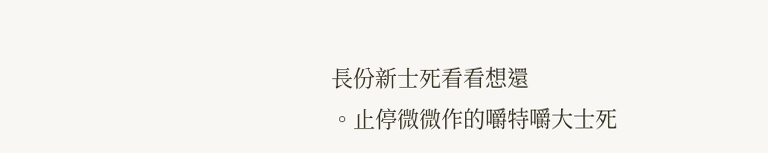長份新士死看看想還
。止停微微作的嚼特嚼大士死